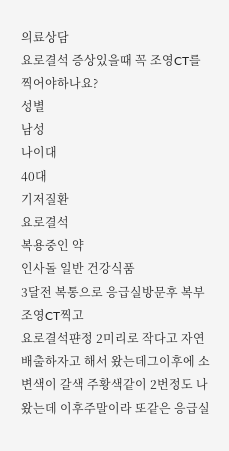의료상담
요로결석 증상있을때 꼭 조영CT를 찍어야하나요?
성별
남성
나이대
40대
기저질환
요로결석
복용중인 약
인사돌 일반 건강식품
3달전 복통으로 응급실방문후 복부조영CT찍고
요로결석퍈정 2미리로 작다고 자연배출하자고 해서 왔는데그이후에 소변색이 갈색 주황색같이 2번정도 나왔는데 이후주말이라 또같은 응급실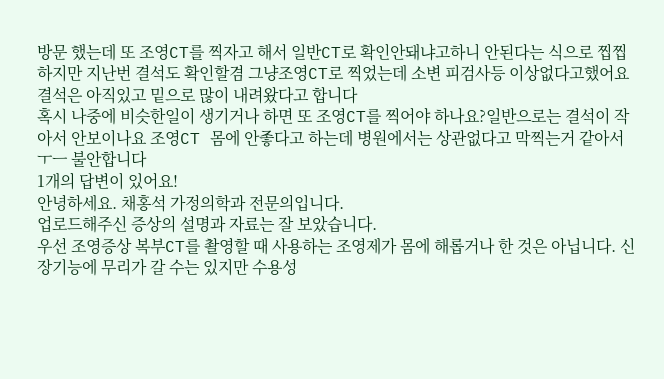방문 했는데 또 조영CT를 찍자고 해서 일반CT로 확인안돼냐고하니 안된다는 식으로 찝찝하지만 지난번 결석도 확인할겸 그냥조영CT로 찍었는데 소변 피검사등 이상없다고했어요 결석은 아직있고 밑으로 많이 내려왔다고 합니다
혹시 나중에 비슷한일이 생기거나 하면 또 조영CT를 찍어야 하나요?일반으로는 결석이 작아서 안보이나요 조영CT 몸에 안좋다고 하는데 병원에서는 상관없다고 막찍는거 같아서 ㅜㅡ 불안합니다
1개의 답변이 있어요!
안녕하세요. 채홍석 가정의학과 전문의입니다.
업로드해주신 증상의 설명과 자료는 잘 보았습니다.
우선 조영증상 복부CT를 촬영할 때 사용하는 조영제가 몸에 해롭거나 한 것은 아닙니다. 신장기능에 무리가 갈 수는 있지만 수용성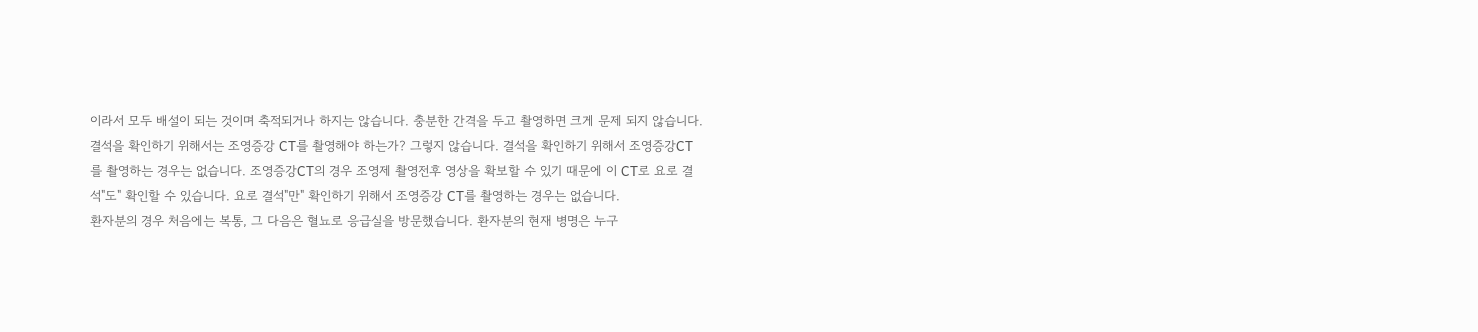이라서 모두 배설이 되는 것이며 축적되거나 하지는 않습니다. 충분한 간격을 두고 촬영하면 크게 문제 되지 않습니다.
결석을 확인하기 위해서는 조영증강 CT를 촬영해야 하는가? 그렇지 않습니다. 결석을 확인하기 위해서 조영증강CT를 촬영하는 경우는 없습니다. 조영증강CT의 경우 조영제 촬영전후 영상을 확보할 수 있기 때문에 이 CT로 요로 결석"도" 확인할 수 있습니다. 요로 결석"만" 확인하기 위해서 조영증강 CT를 촬영하는 경우는 없습니다.
환자분의 경우 처음에는 복통, 그 다음은 혈뇨로 응급실을 방문했습니다. 환자분의 현재 병명은 누구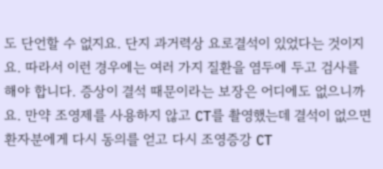도 단언할 수 없지요. 단지 과거력상 요로결석이 있었다는 것이지요. 따라서 이런 경우에는 여러 가지 질환을 염두에 두고 검사를 해야 합니다. 증상이 결석 때문이라는 보장은 어디에도 없으니까요. 만약 조영제를 사용하지 않고 CT를 촬영했는데 결석이 없으면 환자분에게 다시 동의를 얻고 다시 조영증강 CT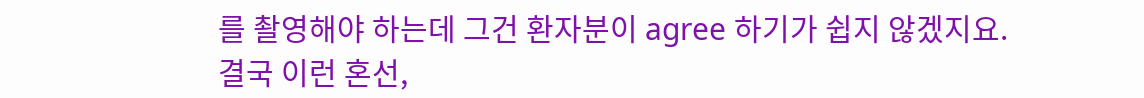를 촬영해야 하는데 그건 환자분이 agree 하기가 쉽지 않겠지요.
결국 이런 혼선,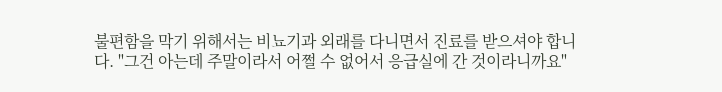불편함을 막기 위해서는 비뇨기과 외래를 다니면서 진료를 받으셔야 합니다. "그건 아는데 주말이라서 어쩔 수 없어서 응급실에 간 것이라니까요"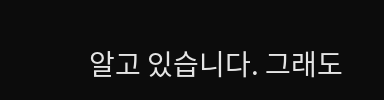알고 있습니다. 그래도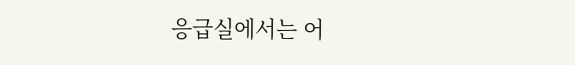응급실에서는 어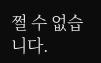쩔 수 없습니다.